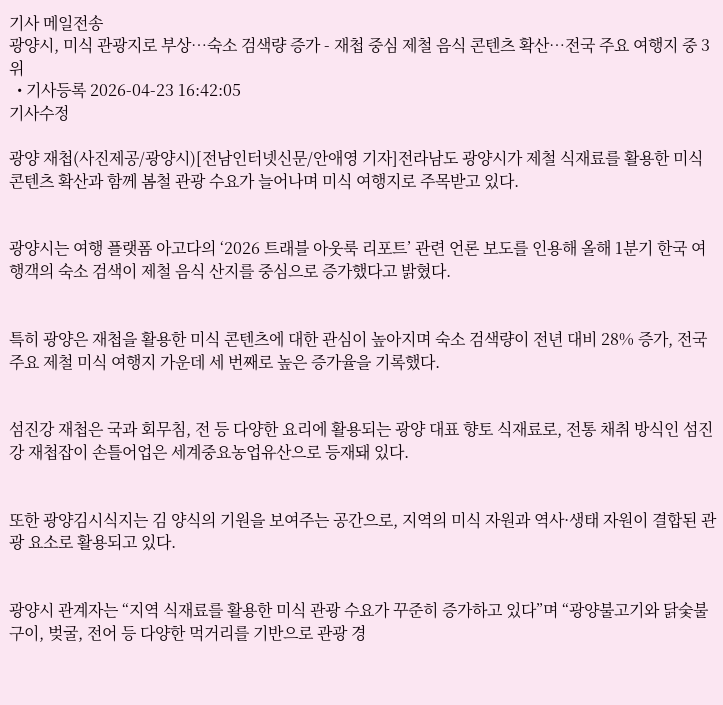기사 메일전송
광양시, 미식 관광지로 부상…숙소 검색량 증가 - 재첩 중심 제철 음식 콘텐츠 확산…전국 주요 여행지 중 3위
  • 기사등록 2026-04-23 16:42:05
기사수정

광양 재첩(사진제공/광양시)[전남인터넷신문/안애영 기자]전라남도 광양시가 제철 식재료를 활용한 미식 콘텐츠 확산과 함께 봄철 관광 수요가 늘어나며 미식 여행지로 주목받고 있다.


광양시는 여행 플랫폼 아고다의 ‘2026 트래블 아웃룩 리포트’ 관련 언론 보도를 인용해 올해 1분기 한국 여행객의 숙소 검색이 제철 음식 산지를 중심으로 증가했다고 밝혔다.


특히 광양은 재첩을 활용한 미식 콘텐츠에 대한 관심이 높아지며 숙소 검색량이 전년 대비 28% 증가, 전국 주요 제철 미식 여행지 가운데 세 번째로 높은 증가율을 기록했다.


섬진강 재첩은 국과 회무침, 전 등 다양한 요리에 활용되는 광양 대표 향토 식재료로, 전통 채취 방식인 섬진강 재첩잡이 손틀어업은 세계중요농업유산으로 등재돼 있다.


또한 광양김시식지는 김 양식의 기원을 보여주는 공간으로, 지역의 미식 자원과 역사·생태 자원이 결합된 관광 요소로 활용되고 있다.


광양시 관계자는 “지역 식재료를 활용한 미식 관광 수요가 꾸준히 증가하고 있다”며 “광양불고기와 닭숯불구이, 벚굴, 전어 등 다양한 먹거리를 기반으로 관광 경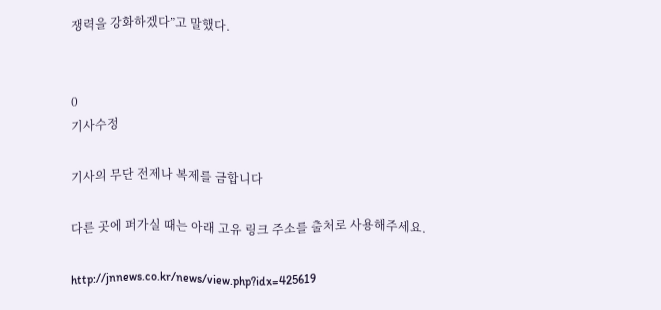쟁력을 강화하겠다”고 말했다.


0
기사수정

기사의 무단 전제나 복제를 금합니다

다른 곳에 퍼가실 때는 아래 고유 링크 주소를 출처로 사용해주세요.

http://jnnews.co.kr/news/view.php?idx=425619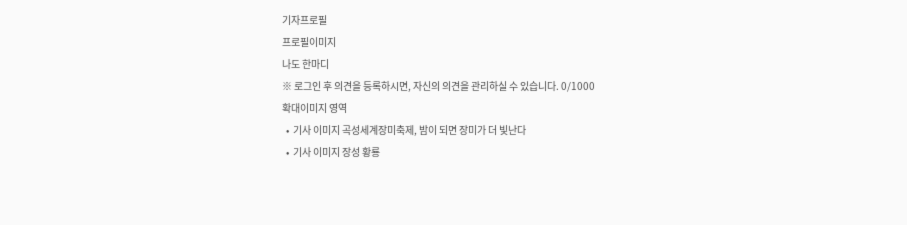기자프로필
프로필이미지
나도 한마디
※ 로그인 후 의견을 등록하시면, 자신의 의견을 관리하실 수 있습니다. 0/1000
확대이미지 영역
  •  기사 이미지 곡성세계장미축제, 밤이 되면 장미가 더 빛난다
  •  기사 이미지 장성 황룡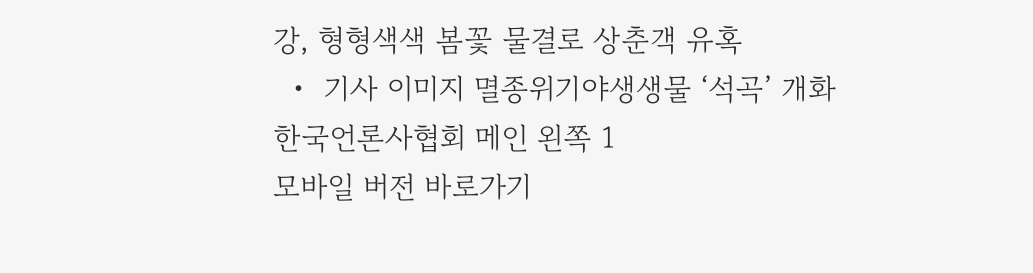강, 형형색색 봄꽃 물결로 상춘객 유혹
  •  기사 이미지 멸종위기야생생물 ‘석곡’ 개화
한국언론사협회 메인 왼쪽 1
모바일 버전 바로가기